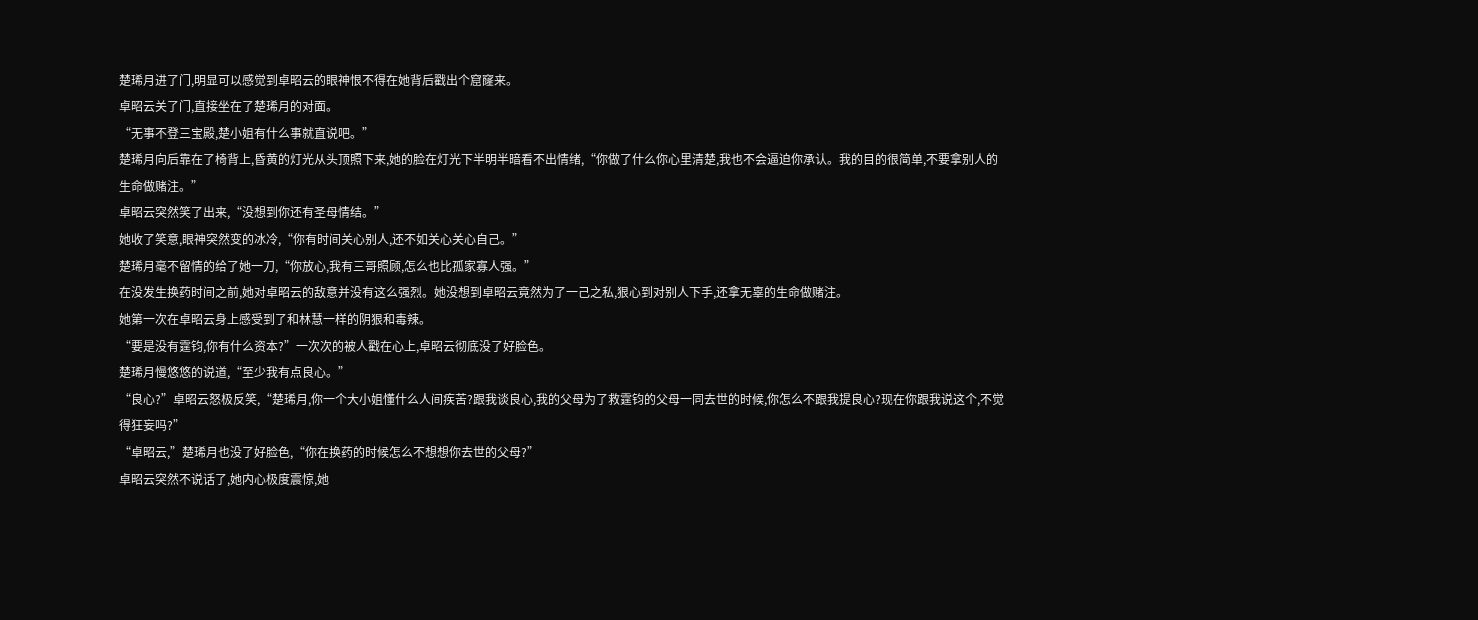楚琋月进了门,明显可以感觉到卓昭云的眼神恨不得在她背后戳出个窟窿来。
卓昭云关了门,直接坐在了楚琋月的对面。
“无事不登三宝殿,楚小姐有什么事就直说吧。”
楚琋月向后靠在了椅背上,昏黄的灯光从头顶照下来,她的脸在灯光下半明半暗看不出情绪,“你做了什么你心里清楚,我也不会逼迫你承认。我的目的很简单,不要拿别人的生命做赌注。”
卓昭云突然笑了出来,“没想到你还有圣母情结。”
她收了笑意,眼神突然变的冰冷,“你有时间关心别人,还不如关心关心自己。”
楚琋月毫不留情的给了她一刀,“你放心,我有三哥照顾,怎么也比孤家寡人强。”
在没发生换药时间之前,她对卓昭云的敌意并没有这么强烈。她没想到卓昭云竟然为了一己之私,狠心到对别人下手,还拿无辜的生命做赌注。
她第一次在卓昭云身上感受到了和林慧一样的阴狠和毒辣。
“要是没有霆钧,你有什么资本?”一次次的被人戳在心上,卓昭云彻底没了好脸色。
楚琋月慢悠悠的说道,“至少我有点良心。”
“良心?”卓昭云怒极反笑,“楚琋月,你一个大小姐懂什么人间疾苦?跟我谈良心,我的父母为了救霆钧的父母一同去世的时候,你怎么不跟我提良心?现在你跟我说这个,不觉得狂妄吗?”
“卓昭云,”楚琋月也没了好脸色,“你在换药的时候怎么不想想你去世的父母?”
卓昭云突然不说话了,她内心极度震惊,她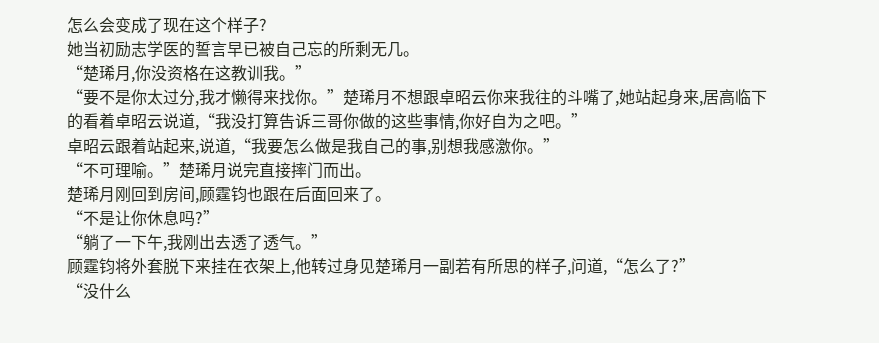怎么会变成了现在这个样子?
她当初励志学医的誓言早已被自己忘的所剩无几。
“楚琋月,你没资格在这教训我。”
“要不是你太过分,我才懒得来找你。”楚琋月不想跟卓昭云你来我往的斗嘴了,她站起身来,居高临下的看着卓昭云说道,“我没打算告诉三哥你做的这些事情,你好自为之吧。”
卓昭云跟着站起来,说道,“我要怎么做是我自己的事,别想我感激你。”
“不可理喻。”楚琋月说完直接摔门而出。
楚琋月刚回到房间,顾霆钧也跟在后面回来了。
“不是让你休息吗?”
“躺了一下午,我刚出去透了透气。”
顾霆钧将外套脱下来挂在衣架上,他转过身见楚琋月一副若有所思的样子,问道,“怎么了?”
“没什么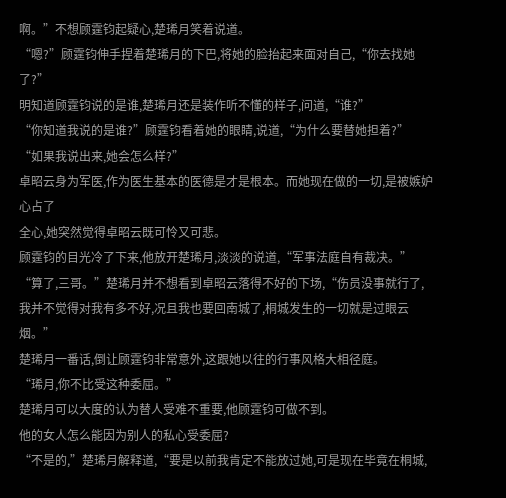啊。”不想顾霆钧起疑心,楚琋月笑着说道。
“嗯?”顾霆钧伸手捏着楚琋月的下巴,将她的脸抬起来面对自己,“你去找她了?”
明知道顾霆钧说的是谁,楚琋月还是装作听不懂的样子,问道,“谁?”
“你知道我说的是谁?”顾霆钧看着她的眼睛,说道,“为什么要替她担着?”
“如果我说出来,她会怎么样?”
卓昭云身为军医,作为医生基本的医德是才是根本。而她现在做的一切,是被嫉妒心占了
全心,她突然觉得卓昭云既可怜又可悲。
顾霆钧的目光冷了下来,他放开楚琋月,淡淡的说道,“军事法庭自有裁决。”
“算了,三哥。”楚琋月并不想看到卓昭云落得不好的下场,“伤员没事就行了,我并不觉得对我有多不好,况且我也要回南城了,桐城发生的一切就是过眼云烟。”
楚琋月一番话,倒让顾霆钧非常意外,这跟她以往的行事风格大相径庭。
“琋月,你不比受这种委屈。”
楚琋月可以大度的认为替人受难不重要,他顾霆钧可做不到。
他的女人怎么能因为别人的私心受委屈?
“不是的,”楚琋月解释道,“要是以前我肯定不能放过她,可是现在毕竟在桐城,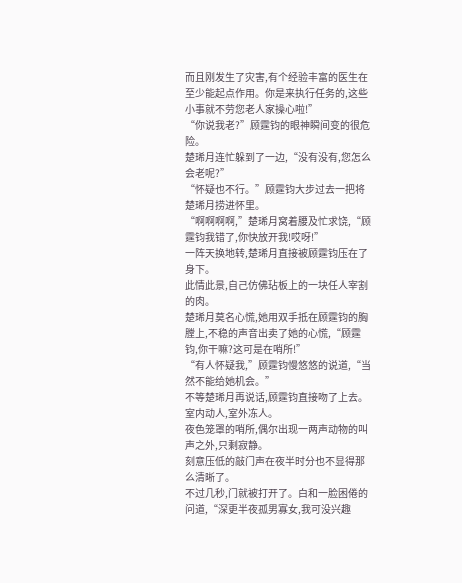而且刚发生了灾害,有个经验丰富的医生在至少能起点作用。你是来执行任务的,这些小事就不劳您老人家操心啦!”
“你说我老?”顾霆钧的眼神瞬间变的很危险。
楚琋月连忙躲到了一边,“没有没有,您怎么会老呢?”
“怀疑也不行。”顾霆钧大步过去一把将楚琋月捞进怀里。
“啊啊啊啊,”楚琋月窝着腰及忙求饶,“顾霆钧我错了,你快放开我!哎呀!”
一阵天换地转,楚琋月直接被顾霆钧压在了身下。
此情此景,自己仿佛玷板上的一块任人宰割的肉。
楚琋月莫名心慌,她用双手抵在顾霆钧的胸膛上,不稳的声音出卖了她的心慌,“顾霆钧,你干嘛?这可是在哨所!”
“有人怀疑我,”顾霆钧慢悠悠的说道,“当然不能给她机会。”
不等楚琋月再说话,顾霆钧直接吻了上去。
室内动人,室外冻人。
夜色笼罩的哨所,偶尔出现一两声动物的叫声之外,只剩寂静。
刻意压低的敲门声在夜半时分也不显得那么清晰了。
不过几秒,门就被打开了。白和一脸困倦的问道,“深更半夜孤男寡女,我可没兴趣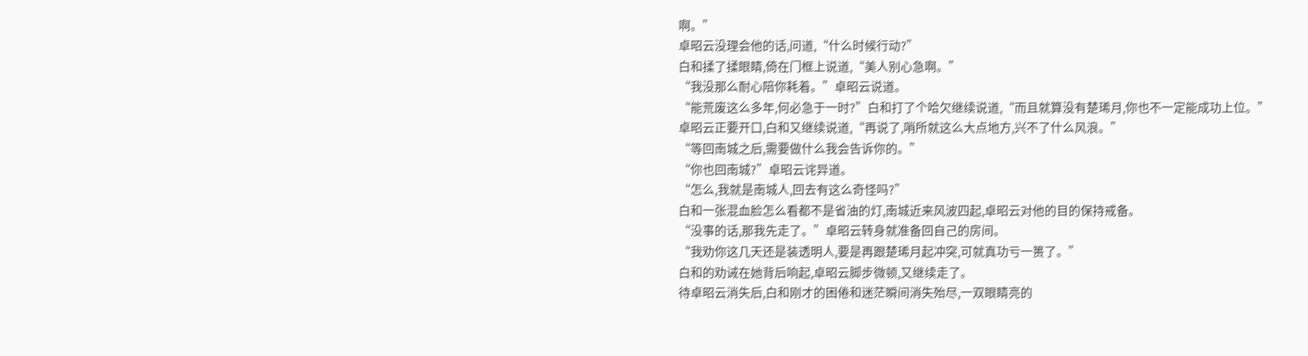啊。”
卓昭云没理会他的话,问道,“什么时候行动?”
白和揉了揉眼睛,倚在门框上说道,“美人别心急啊。”
“我没那么耐心陪你耗着。”卓昭云说道。
“能荒废这么多年,何必急于一时?”白和打了个哈欠继续说道,“而且就算没有楚琋月,你也不一定能成功上位。”
卓昭云正要开口,白和又继续说道,“再说了,哨所就这么大点地方,兴不了什么风浪。”
“等回南城之后,需要做什么我会告诉你的。”
“你也回南城?”卓昭云诧异道。
“怎么,我就是南城人,回去有这么奇怪吗?”
白和一张混血脸怎么看都不是省油的灯,南城近来风波四起,卓昭云对他的目的保持戒备。
“没事的话,那我先走了。”卓昭云转身就准备回自己的房间。
“我劝你这几天还是装透明人,要是再跟楚琋月起冲突,可就真功亏一篑了。”
白和的劝诫在她背后响起,卓昭云脚步微顿,又继续走了。
待卓昭云消失后,白和刚才的困倦和迷茫瞬间消失殆尽,一双眼睛亮的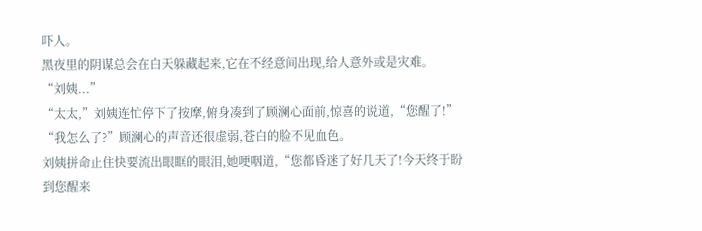吓人。
黑夜里的阴谋总会在白天躲藏起来,它在不经意间出现,给人意外或是灾难。
“刘姨...”
“太太,”刘姨连忙停下了按摩,俯身凑到了顾澜心面前,惊喜的说道,“您醒了!”
“我怎么了?”顾澜心的声音还很虚弱,苍白的脸不见血色。
刘姨拼命止住快要流出眼眶的眼泪,她哽咽道,“您都昏迷了好几天了!今天终于盼到您醒来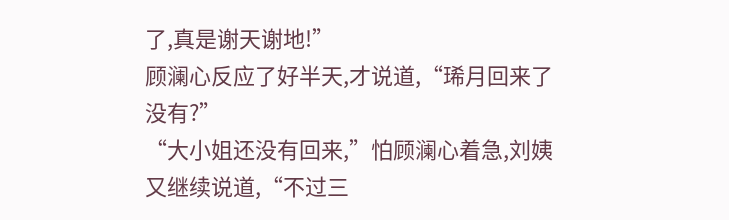了,真是谢天谢地!”
顾澜心反应了好半天,才说道,“琋月回来了没有?”
“大小姐还没有回来,”怕顾澜心着急,刘姨又继续说道,“不过三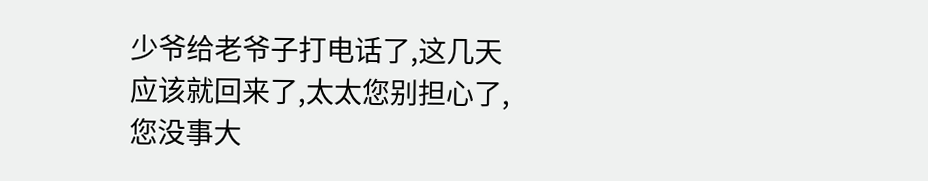少爷给老爷子打电话了,这几天应该就回来了,太太您别担心了,您没事大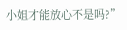小姐才能放心不是吗?”